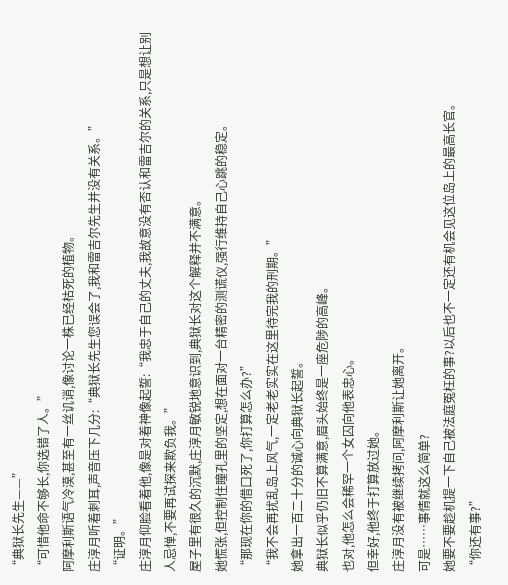“典狱长先生——”
“可惜他命不够长,你选错了人。”
阿摩利斯语气冷漠,甚至有一丝讥诮,像讨论一株已经枯死的植物。
庄淳月听着刺耳,声音压下几分:“典狱长先生您误会了,我和雷吉尔先生并没有关系。”
“证明。”
庄淳月仰脸看着他,像是对着神像起誓:“我忠于自己的丈夫,我故意没有否认和雷吉尔的关系,只是想让别人忌惮,不要再试探来欺负我。”
屋子里有很久的沉默,庄淳月敏锐地意识到,典狱长对这个解释并不满意。
她慌张,但控制住瞳孔里的坚定,想在面对一台精密的测谎仪,强行维持自己心跳的稳定。
“那现在你的借口死了,你打算怎么办?”
“我不会再扰乱岛上风气,一定老老实实在这里待完我的刑期。”
她拿出一百二十分的诚心向典狱长起誓。
典狱长似乎仍旧不算满意,眉头始终是一座危陟的高峰。
也对,他怎么会稀罕一个女囚向他表忠心。
但幸好,他终于打算放过她。
庄淳月没有被继续拷问,阿摩利斯让她离开。
可是……事情就这么简单?
她要不要趁机提一下自己被法庭冤枉的事?以后也不一定还有机会见这位岛上的最高长官。
“你还有事?”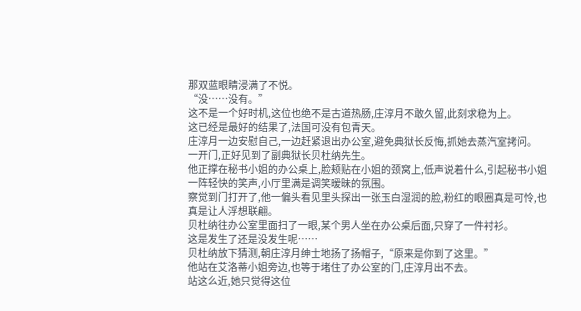那双蓝眼睛浸满了不悦。
“没……没有。”
这不是一个好时机,这位也绝不是古道热肠,庄淳月不敢久留,此刻求稳为上。
这已经是最好的结果了,法国可没有包青天。
庄淳月一边安慰自己,一边赶紧退出办公室,避免典狱长反悔,抓她去蒸汽室拷问。
一开门,正好见到了副典狱长贝杜纳先生。
他正撑在秘书小姐的办公桌上,脸颊贴在小姐的颈窝上,低声说着什么,引起秘书小姐一阵轻快的笑声,小厅里满是调笑暧昧的氛围。
察觉到门打开了,他一偏头看见里头探出一张玉白湿润的脸,粉红的眼圈真是可怜,也真是让人浮想联翩。
贝杜纳往办公室里面扫了一眼,某个男人坐在办公桌后面,只穿了一件衬衫。
这是发生了还是没发生呢……
贝杜纳放下猜测,朝庄淳月绅士地扬了扬帽子,“原来是你到了这里。”
他站在艾洛蒂小姐旁边,也等于堵住了办公室的门,庄淳月出不去。
站这么近,她只觉得这位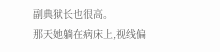副典狱长也很高。
那天她躺在病床上,视线偏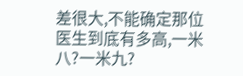差很大,不能确定那位医生到底有多高,一米八?一米九?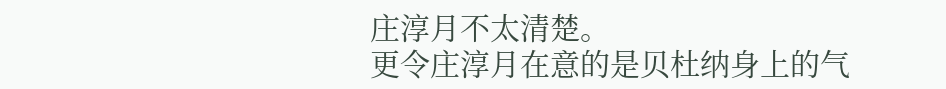庄淳月不太清楚。
更令庄淳月在意的是贝杜纳身上的气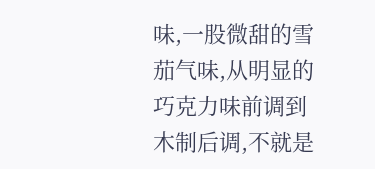味,一股微甜的雪茄气味,从明显的巧克力味前调到木制后调,不就是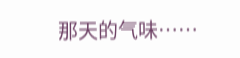那天的气味……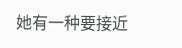她有一种要接近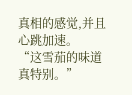真相的感觉,并且心跳加速。
“这雪茄的味道真特别。”